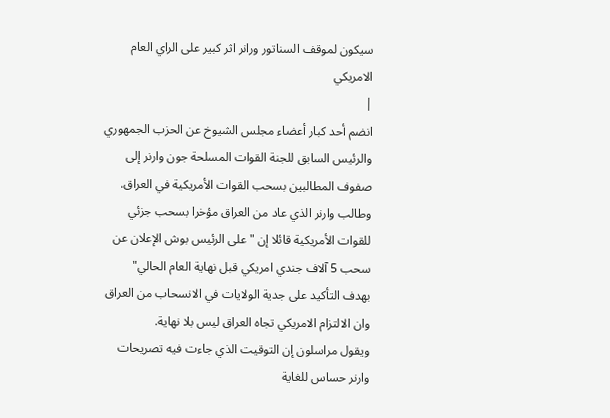سيكون لموقف السناتور ورانر اثر كبير على الراي العام الامريكي
|
انضم أحد كبار أعضاء مجلس الشيوخ عن الحزب الجمهوري والرئيس السابق للجنة القوات المسلحة جون وارنر إلى صفوف المطالبين بسحب القوات الأمريكية في العراق.
وطالب وارنر الذي عاد من العراق مؤخرا بسحب جزئي للقوات الأمريكية قائلا إن "على الرئيس بوش الإعلان عن سحب 5 آلاف جندي امريكي قبل نهاية العام الحالي" بهدف التأكيد على جدية الولايات في الانسحاب من العراق وان الالتزام الامريكي تجاه العراق ليس بلا نهاية.
ويقول مراسلون إن التوقيت الذي جاءت فيه تصريحات وارنر حساس للغاية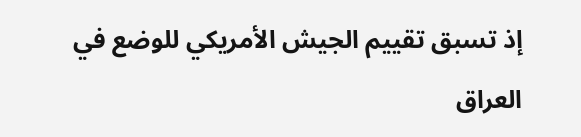إذ تسبق تقييم الجيش الأمريكي للوضع في العراق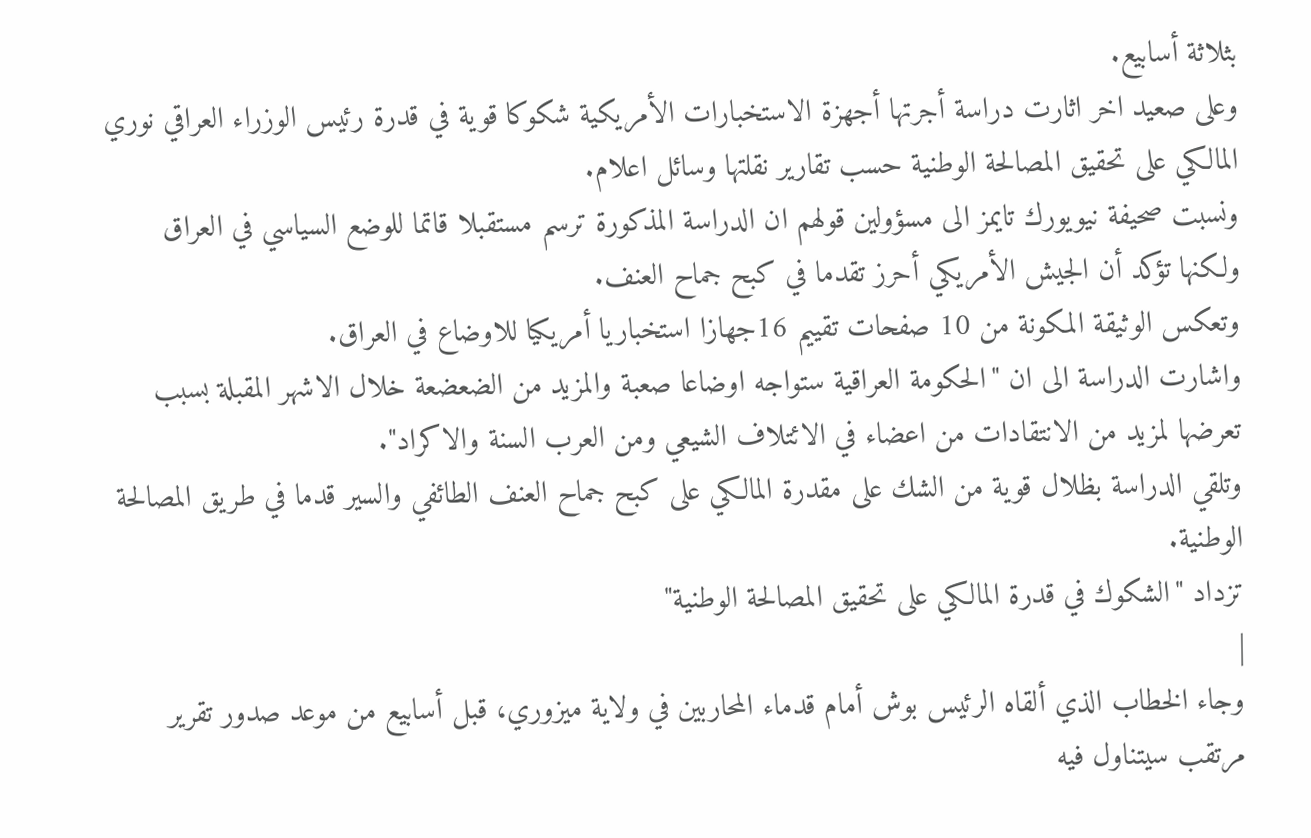بثلاثة أسابيع.
وعلى صعيد اخر اثارت دراسة أجرتها أجهزة الاستخبارات الأمريكية شكوكا قوية في قدرة رئيس الوزراء العراقي نوري المالكي على تحقيق المصالحة الوطنية حسب تقارير نقلتها وسائل اعلام.
ونسبت صحيفة نيويورك تايمز الى مسؤولين قولهم ان الدراسة المذكورة ترسم مستقبلا قاتما للوضع السياسي في العراق ولكنها تؤكد أن الجيش الأمريكي أحرز تقدما في كبح جماح العنف.
وتعكس الوثيقة المكونة من 10 صفحات تقييم 16جهازا استخباريا أمريكيا للاوضاع في العراق.
واشارت الدراسة الى ان "الحكومة العراقية ستواجه اوضاعا صعبة والمزيد من الضعضعة خلال الاشهر المقبلة بسبب تعرضها لمزيد من الانتقادات من اعضاء في الائتلاف الشيعي ومن العرب السنة والاكراد".
وتلقي الدراسة بظلال قوية من الشك على مقدرة المالكي على كبح جماح العنف الطائفي والسير قدما في طريق المصالحة الوطنية.
تزداد "الشكوك في قدرة المالكي على تحقيق المصالحة الوطنية"
|
وجاء الخطاب الذي ألقاه الرئيس بوش أمام قدماء المحاربين في ولاية ميزوري، قبل أسابيع من موعد صدور تقرير مرتقب سيتناول فيه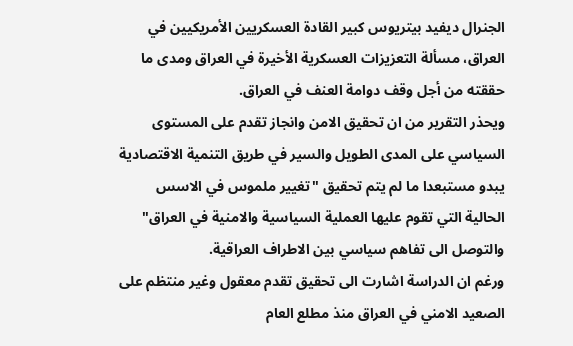الجنرال ديفيد بيتريوس كبير القادة العسكريين الأمريكيين في العراق، مسألة التعزيزات العسكرية الأخيرة في العراق ومدى ما حققته من أجل وقف دوامة العنف في العراق.
ويحذر التقرير من ان تحقيق الامن وانجاز تقدم على المستوى السياسي على المدى الطويل والسير في طريق التنمية الاقتصادية يبدو مستبعدا ما لم يتم تحقيق "تغيير ملموس في الاسس الحالية التي تقوم عليها العملية السياسية والامنية في العراق" والتوصل الى تفاهم سياسي بين الاطراف العراقية.
ورغم ان الدراسة اشارت الى تحقيق تقدم معقول وغير منتظم على الصعيد الامني في العراق منذ مطلع العام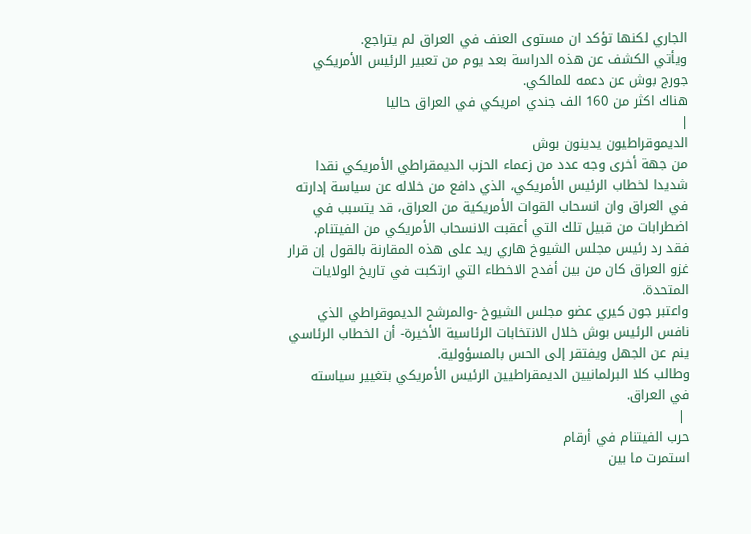الجاري لكنها تؤكد ان مستوى العنف في العراق لم يتراجع.
ويأتي الكشف عن هذه الدراسة بعد يوم من تعبير الرئيس الأمريكي جورج بوش عن دعمه للمالكي.
هناك اكثر من 160 الف جندي امريكي في العراق حاليا
|
الديموقراطيون يدينون بوش
من جهة أخرى وجه عدد من زعماء الحزب الديمقراطي الأمريكي نقدا شديدا لخطاب الرئيس الأمريكي، الذي دافع من خلاله عن سياسة إدارته في العراق وان انسحاب القوات الأمريكية من العراق، قد يتسبب في اضطرابات من قبيل تلك التي أعقبت الانسحاب الأمريكي من الفيتنام.
فقد رد رئيس مجلس الشيوخ هاري ريد على هذه المقارنة بالقول إن قرار غزو العراق كان من بين أفدح الاخطاء التي ارتكبت في تاريخ الولايات المتحدة.
واعتبر جون كيري عضو مجلس الشيوخ -والمرشح الديموقراطي الذي نافس الرئيس بوش خلال الانتخابات الرئاسية الأخيرة- أن الخطاب الرئاسي ينم عن الجهل ويفتقر إلى الحس بالمسؤولية.
وطالب كلا البرلمانيين الديمقراطيين الرئيس الأمريكي بتغيير سياسته في العراق.
 |
حرب الفيتنام في أرقام
استمرت ما بين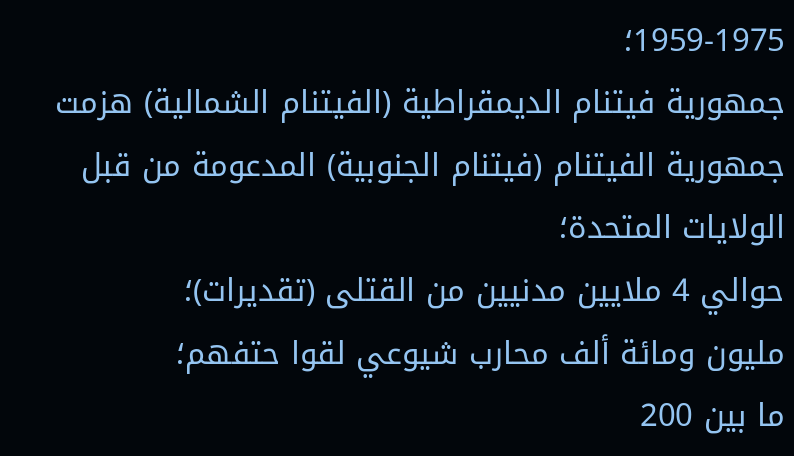1959-1975؛
جمهورية فيتنام الديمقراطية (الفيتنام الشمالية) هزمت جمهورية الفيتنام (فيتنام الجنوبية) المدعومة من قبل الولايات المتحدة؛
حوالي 4 ملايين مدنيين من القتلى (تقديرات)؛
مليون ومائة ألف محارب شيوعي لقوا حتفهم؛
ما بين 200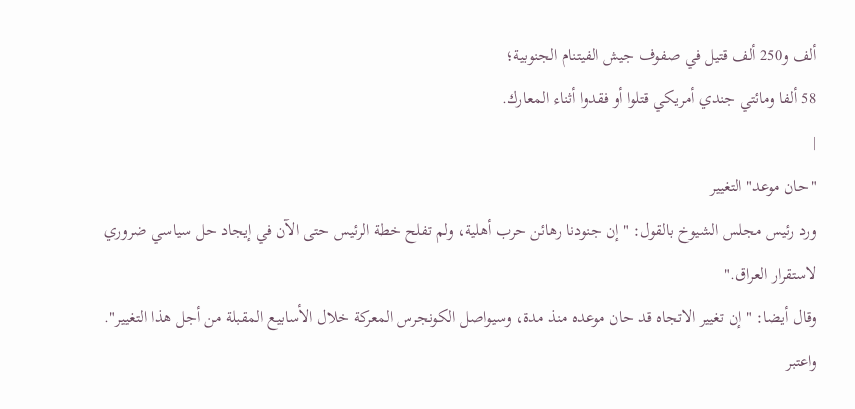ألف و250 ألف قتيل في صفوف جيش الفيتنام الجنوبية؛
58 ألفا ومائتي جندي أمريكي قتلوا أو فقدوا أثناء المعارك.
|
"حان موعد" التغيير
ورد رئيس مجلس الشيوخ بالقول: " إن جنودنا رهائن حرب أهلية، ولم تفلح خطة الرئيس حتى الآن في إيجاد حل سياسي ضروري لاستقرار العراق."
وقال أيضا: " إن تغيير الاتجاه قد حان موعده منذ مدة، وسيواصل الكونجرس المعركة خلال الأسابيع المقبلة من أجل هذا التغيير".
واعتبر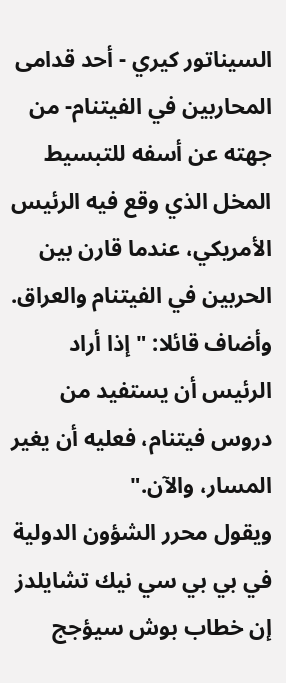السيناتور كيري - أحد قدامى المحاربين في الفيتنام- من جهته عن أسفه للتبسيط المخل الذي وقع فيه الرئيس الأمريكي، عندما قارن بين الحربين في الفيتنام والعراق.
وأضاف قائلا: " إذا أراد الرئيس أن يستفيد من دروس فيتنام، فعليه أن يغير المسار، والآن."
ويقول محرر الشؤون الدولية في بي بي سي نيك تشايلدز إن خطاب بوش سيؤجج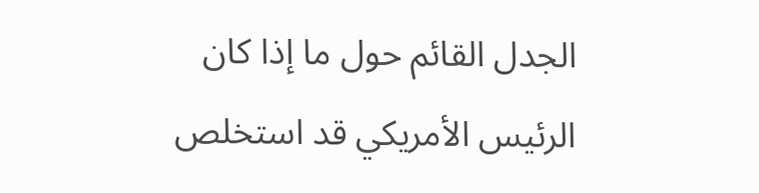الجدل القائم حول ما إذا كان الرئيس الأمريكي قد استخلص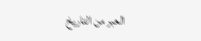العبر من التاريخ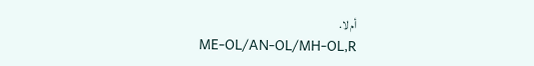أم لا.
ME-OL/AN-OL/MH-OL,R